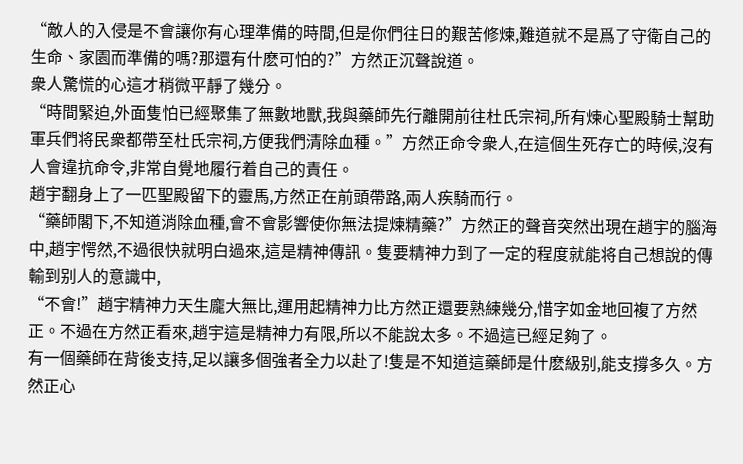“敵人的入侵是不會讓你有心理準備的時間,但是你們往日的艱苦修煉,難道就不是爲了守衛自己的生命、家園而準備的嗎?那還有什麽可怕的?”方然正沉聲說道。
衆人驚慌的心這才稍微平靜了幾分。
“時間緊迫,外面隻怕已經聚集了無數地獸,我與藥師先行離開前往杜氏宗祠,所有煉心聖殿騎士幫助軍兵們将民衆都帶至杜氏宗祠,方便我們清除血種。”方然正命令衆人,在這個生死存亡的時候,沒有人會違抗命令,非常自覺地履行着自己的責任。
趙宇翻身上了一匹聖殿留下的靈馬,方然正在前頭帶路,兩人疾騎而行。
“藥師閣下,不知道消除血種,會不會影響使你無法提煉精藥?”方然正的聲音突然出現在趙宇的腦海中,趙宇愕然,不過很快就明白過來,這是精神傳訊。隻要精神力到了一定的程度就能将自己想說的傳輸到别人的意識中,
“不會!”趙宇精神力天生龐大無比,運用起精神力比方然正還要熟練幾分,惜字如金地回複了方然正。不過在方然正看來,趙宇這是精神力有限,所以不能說太多。不過這已經足夠了。
有一個藥師在背後支持,足以讓多個強者全力以赴了!隻是不知道這藥師是什麽級别,能支撐多久。方然正心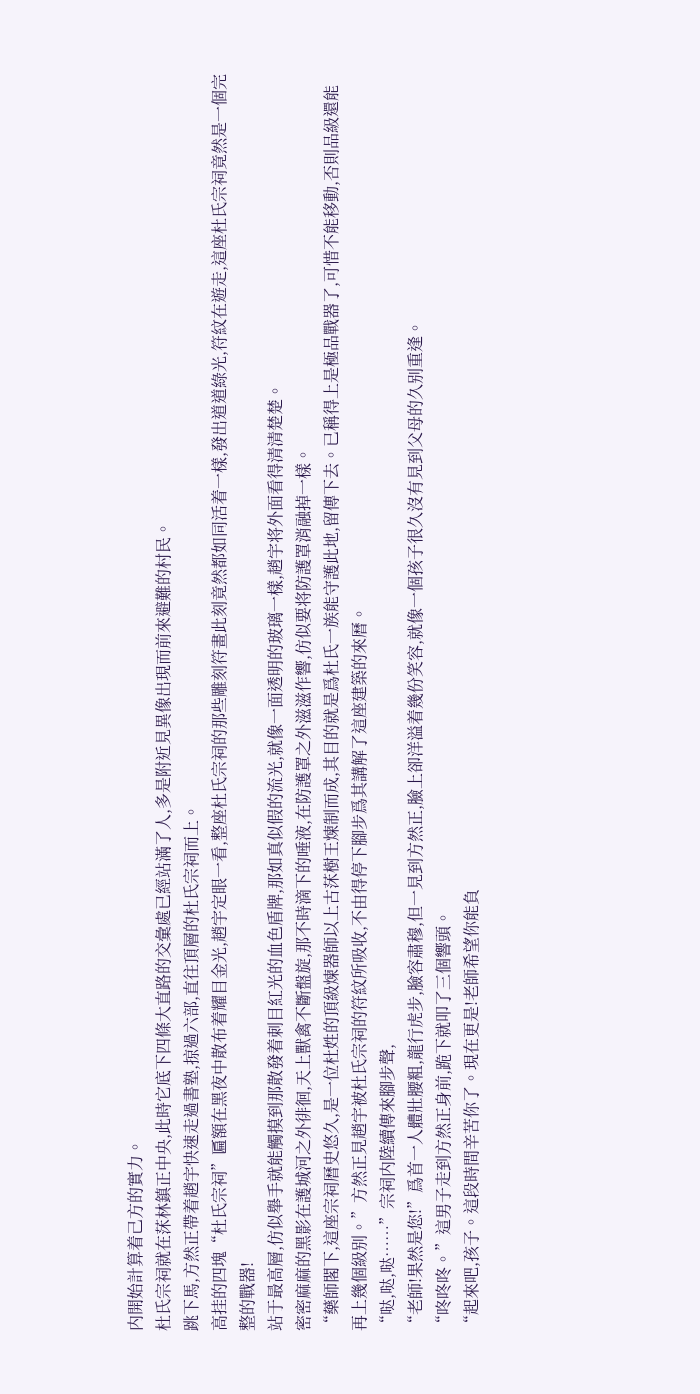内開始計算着己方的實力。
杜氏宗祠就在莯林鎮正中央,此時它底下四條大直路的交彙處已經站滿了人,多是附近見異像出現而前來避難的村民。
跳下馬,方然正帶着趙宇快速走過書塾,掠過六部,直往頂層的杜氏宗祠而上。
高挂的四塊“杜氏宗祠”匾額在黑夜中散布着耀目金光,趙宇定眼一看,整座杜氏宗祠的那些雕刻符畫此刻竟然都如同活着一樣,發出道道綠光,符紋在遊走,這座杜氏宗祠竟然是一個完整的戰器!
站于最高層,仿似舉手就能觸摸到那散發着刺目紅光的血色盾牌,那如真似假的流光,就像一面透明的玻璃一樣,趙宇将外面看得清清楚楚。
密密麻麻的黑影在護城河之外徘徊,天上獸禽不斷盤旋,那不時滴下的唾液,在防護罩之外滋滋作響,仿似要将防護罩消融掉一樣。
“藥師閣下,這座宗祠曆史悠久,是一位杜姓的頂級煉器師以上古莯樹王煉制而成,其目的就是爲杜氏一族能守護此地,留傳下去。已稱得上是極品戰器了,可惜不能移動,否則品級還能再上幾個級别。”方然正見趙宇被杜氏宗祠的符紋所吸收,不由得停下腳步爲其講解了這座建築的來曆。
“哒,哒,哒……”宗祠内陸續傳來腳步聲,
“老師!果然是您!”爲首一人體壯腰粗,龍行虎步,臉容肅穆,但一見到方然正,臉上卻洋溢着幾份笑容,就像一個孩子很久沒有見到父母的久别重逢。
“咚咚咚。”這男子走到方然正身前,跪下就叩了三個響頭。
“起來吧,孩子。這段時間辛苦你了。現在更是!老師希望你能負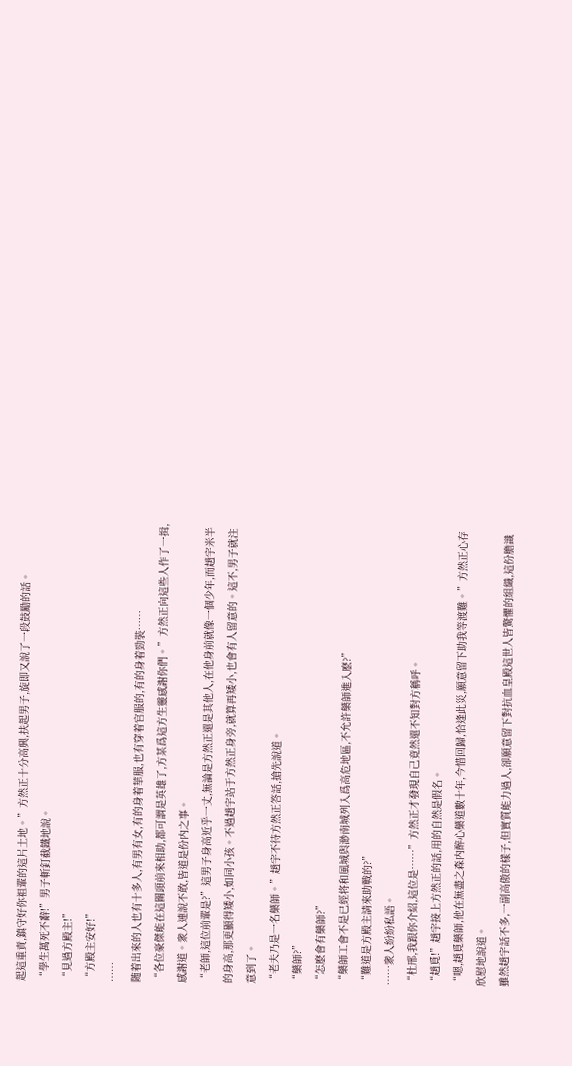起這重責,鎮守好你祖輩的這片土地。”方然正十分高興,扶起男子,旋即又說了一段鼓勵的話。
“學生萬死不辭!”男子斬釘截鐵地說。
“見過方殿主!”
“方殿主安好!”
……
随着出來的人也有十多人,有男有女,有的身着華服,也有穿着官服的,有的身着勁裝……
“各位豪傑能在這關頭前來相助,都可謂是英雄了,方某爲這方生靈感謝你們。”方然正向這些人作了一揖,感謝道。衆人連說不敢,皆道是份内之事。
“老師,這位前輩是?”這男子身高近乎一丈,無論是方然正還是其他人,在他身前就像一個少年,而趙宇米半的身高,那更顯得矮小,如同小孩。不過趙宇站于方然正身旁,就算再矮小,也會有人留意的。這不,男子就注意到了。
“老夫乃是一名藥師。”趙宇不待方然正答話,搶先說道。
“藥師?”
“怎麽會有藥師?”
“藥師工會不是已經将和風城與渺南城列入爲高危地區,不允許藥師進入麽?”
“難道是方殿主請來助戰的?”
……衆人紛紛私語。
“杜邢,我跟你介紹,這位是……”方然正才發現自己竟然還不知對方稱呼。
“趙覓!”趙宇接上方然正的話,用的自然是假名。
“嗯,趙覓藥師,他在無盡之森内醉心藥道數十年,今惜回歸,恰逢此災,願意留下助我等渡難。”方然正心存欣慰地說道。
雖然趙宇話不多,一副高傲的樣子,但實質能力過人,卻願意留下對抗血皇殿這世人皆驚懼的組織,這份膽識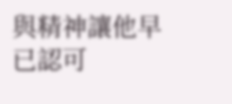與精神讓他早已認可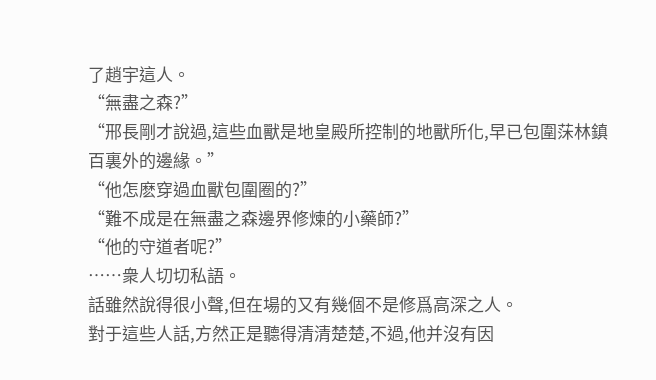了趙宇這人。
“無盡之森?”
“邢長剛才說過,這些血獸是地皇殿所控制的地獸所化,早已包圍莯林鎮百裏外的邊緣。”
“他怎麽穿過血獸包圍圈的?”
“難不成是在無盡之森邊界修煉的小藥師?”
“他的守道者呢?”
……衆人切切私語。
話雖然說得很小聲,但在場的又有幾個不是修爲高深之人。
對于這些人話,方然正是聽得清清楚楚,不過,他并沒有因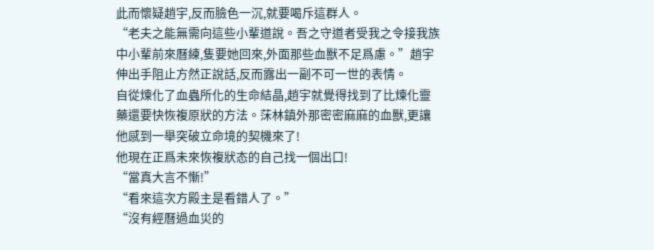此而懷疑趙宇,反而臉色一沉,就要喝斥這群人。
“老夫之能無需向這些小輩道說。吾之守道者受我之令接我族中小輩前來曆練,隻要她回來,外面那些血獸不足爲慮。”趙宇伸出手阻止方然正說話,反而露出一副不可一世的表情。
自從煉化了血蟲所化的生命結晶,趙宇就覺得找到了比煉化靈藥還要快恢複原狀的方法。莯林鎮外那密密麻麻的血獸,更讓他感到一舉突破立命境的契機來了!
他現在正爲未來恢複狀态的自己找一個出口!
“當真大言不慚!”
“看來這次方殿主是看錯人了。”
“沒有經曆過血災的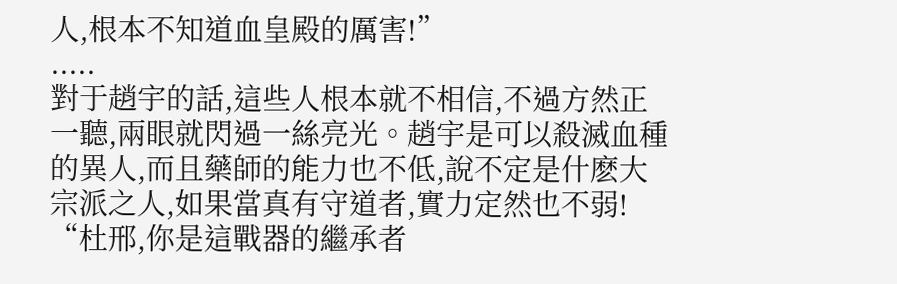人,根本不知道血皇殿的厲害!”
.....
對于趙宇的話,這些人根本就不相信,不過方然正一聽,兩眼就閃過一絲亮光。趙宇是可以殺滅血種的異人,而且藥師的能力也不低,說不定是什麽大宗派之人,如果當真有守道者,實力定然也不弱!
“杜邢,你是這戰器的繼承者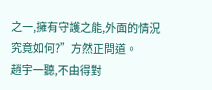之一,擁有守護之能,外面的情況究竟如何?”方然正問道。
趙宇一聽,不由得對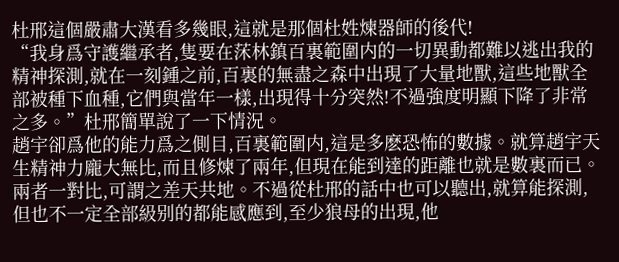杜邢這個嚴肅大漢看多幾眼,這就是那個杜姓煉器師的後代!
“我身爲守護繼承者,隻要在莯林鎮百裏範圍内的一切異動都難以逃出我的精神探測,就在一刻鍾之前,百裏的無盡之森中出現了大量地獸,這些地獸全部被種下血種,它們與當年一樣,出現得十分突然!不過強度明顯下降了非常之多。”杜邢簡單說了一下情況。
趙宇卻爲他的能力爲之側目,百裏範圍内,這是多麽恐怖的數據。就算趙宇天生精神力龐大無比,而且修煉了兩年,但現在能到達的距離也就是數裏而已。
兩者一對比,可謂之差天共地。不過從杜邢的話中也可以聽出,就算能探測,但也不一定全部級别的都能感應到,至少狼母的出現,他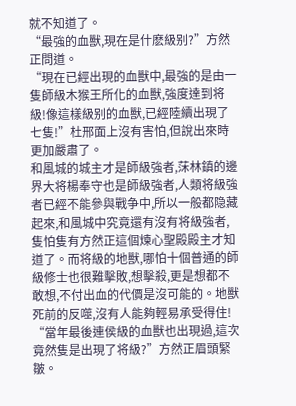就不知道了。
“最強的血獸,現在是什麽級别?”方然正問道。
“現在已經出現的血獸中,最強的是由一隻師級木猴王所化的血獸,強度達到将級!像這樣級别的血獸,已經陸續出現了七隻!”杜邢面上沒有害怕,但說出來時更加嚴肅了。
和風城的城主才是師級強者,莯林鎮的邊界大将楊奉守也是師級強者,人類将級強者已經不能參與戰争中,所以一般都隐藏起來,和風城中究竟還有沒有将級強者,隻怕隻有方然正這個煉心聖殿殿主才知道了。而将級的地獸,哪怕十個普通的師級修士也很難擊敗,想擊殺,更是想都不敢想,不付出血的代價是沒可能的。地獸死前的反噬,沒有人能夠輕易承受得住!
“當年最後連侯級的血獸也出現過,這次竟然隻是出現了将級?”方然正眉頭緊皺。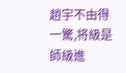趙宇不由得一驚,将級是師級進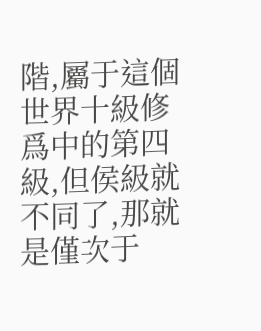階,屬于這個世界十級修爲中的第四級,但侯級就不同了,那就是僅次于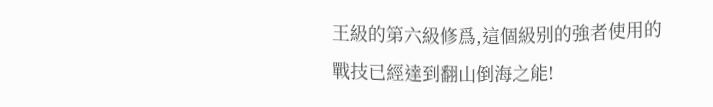王級的第六級修爲,這個級别的強者使用的戰技已經達到翻山倒海之能!